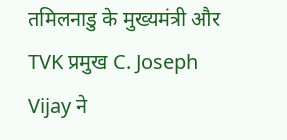तमिलनाडु के मुख्यमंत्री और TVK प्रमुख C. Joseph Vijay ने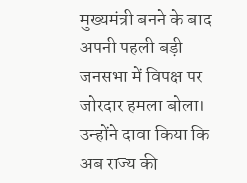मुख्यमंत्री बनने के बाद अपनी पहली बड़ी जनसभा में विपक्ष पर जोरदार हमला बोला। उन्होंने दावा किया कि अब राज्य की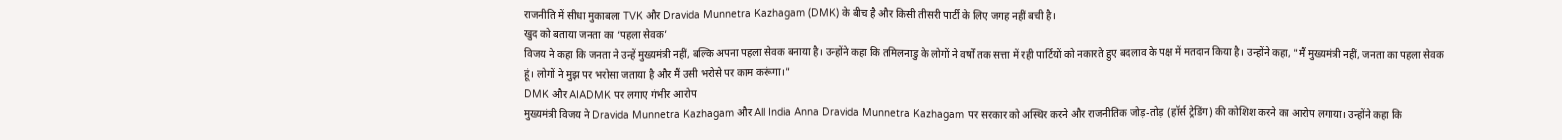राजनीति में सीधा मुकाबला TVK और Dravida Munnetra Kazhagam (DMK) के बीच है और किसी तीसरी पार्टी के लिए जगह नहीं बची है।
खुद को बताया जनता का ‘पहला सेवक’
विजय ने कहा कि जनता ने उन्हें मुख्यमंत्री नहीं, बल्कि अपना पहला सेवक बनाया है। उन्होंने कहा कि तमिलनाडु के लोगों ने वर्षों तक सत्ता में रही पार्टियों को नकारते हुए बदलाव के पक्ष में मतदान किया है। उन्होंने कहा, "मैं मुख्यमंत्री नहीं, जनता का पहला सेवक हूं। लोगों ने मुझ पर भरोसा जताया है और मैं उसी भरोसे पर काम करूंगा।"
DMK और AIADMK पर लगाए गंभीर आरोप
मुख्यमंत्री विजय ने Dravida Munnetra Kazhagam और All India Anna Dravida Munnetra Kazhagam पर सरकार को अस्थिर करने और राजनीतिक जोड़-तोड़ (हॉर्स ट्रेडिंग) की कोशिश करने का आरोप लगाया। उन्होंने कहा कि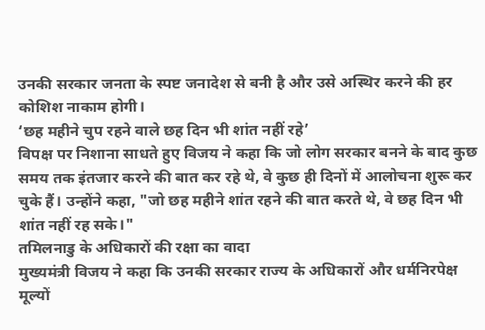उनकी सरकार जनता के स्पष्ट जनादेश से बनी है और उसे अस्थिर करने की हर कोशिश नाकाम होगी।
‘छह महीने चुप रहने वाले छह दिन भी शांत नहीं रहे’
विपक्ष पर निशाना साधते हुए विजय ने कहा कि जो लोग सरकार बनने के बाद कुछ समय तक इंतजार करने की बात कर रहे थे, वे कुछ ही दिनों में आलोचना शुरू कर चुके हैं। उन्होंने कहा, "जो छह महीने शांत रहने की बात करते थे, वे छह दिन भी शांत नहीं रह सके।"
तमिलनाडु के अधिकारों की रक्षा का वादा
मुख्यमंत्री विजय ने कहा कि उनकी सरकार राज्य के अधिकारों और धर्मनिरपेक्ष मूल्यों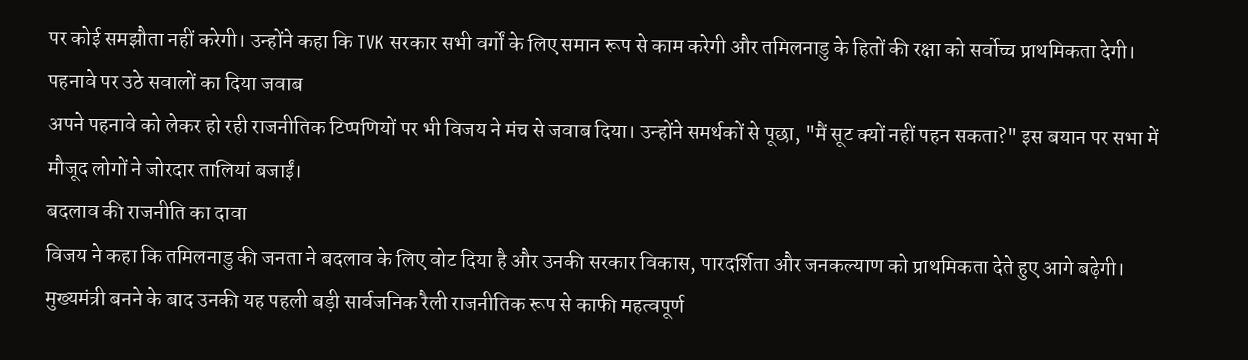पर कोई समझौता नहीं करेगी। उन्होंने कहा कि TVK सरकार सभी वर्गों के लिए समान रूप से काम करेगी और तमिलनाडु के हितों की रक्षा को सर्वोच्च प्राथमिकता देगी।
पहनावे पर उठे सवालों का दिया जवाब
अपने पहनावे को लेकर हो रही राजनीतिक टिप्पणियों पर भी विजय ने मंच से जवाब दिया। उन्होंने समर्थकों से पूछा, "मैं सूट क्यों नहीं पहन सकता?" इस बयान पर सभा में मौजूद लोगों ने जोरदार तालियां बजाईं।
बदलाव की राजनीति का दावा
विजय ने कहा कि तमिलनाडु की जनता ने बदलाव के लिए वोट दिया है और उनकी सरकार विकास, पारदर्शिता और जनकल्याण को प्राथमिकता देते हुए आगे बढ़ेगी। मुख्यमंत्री बनने के बाद उनकी यह पहली बड़ी सार्वजनिक रैली राजनीतिक रूप से काफी महत्वपूर्ण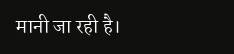मानी जा रही है।